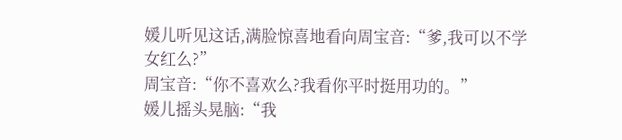媛儿听见这话,满脸惊喜地看向周宝音:“爹,我可以不学女红么?”
周宝音:“你不喜欢么?我看你平时挺用功的。”
媛儿摇头晃脑:“我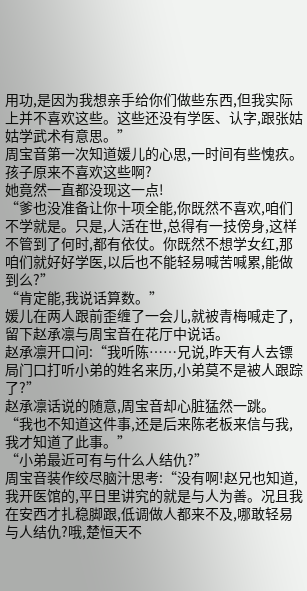用功,是因为我想亲手给你们做些东西,但我实际上并不喜欢这些。这些还没有学医、认字,跟张姑姑学武术有意思。”
周宝音第一次知道媛儿的心思,一时间有些愧疚。
孩子原来不喜欢这些啊?
她竟然一直都没现这一点!
“爹也没准备让你十项全能,你既然不喜欢,咱们不学就是。只是,人活在世,总得有一技傍身,这样不管到了何时,都有依仗。你既然不想学女红,那咱们就好好学医,以后也不能轻易喊苦喊累,能做到么?”
“肯定能,我说话算数。”
媛儿在两人跟前歪缠了一会儿,就被青梅喊走了,留下赵承凛与周宝音在花厅中说话。
赵承凛开口问:“我听陈……兄说,昨天有人去镖局门口打听小弟的姓名来历,小弟莫不是被人跟踪了?”
赵承凛话说的随意,周宝音却心脏猛然一跳。
“我也不知道这件事,还是后来陈老板来信与我,我才知道了此事。”
“小弟最近可有与什么人结仇?”
周宝音装作绞尽脑汁思考:“没有啊!赵兄也知道,我开医馆的,平日里讲究的就是与人为善。况且我在安西才扎稳脚跟,低调做人都来不及,哪敢轻易与人结仇?哦,楚恒天不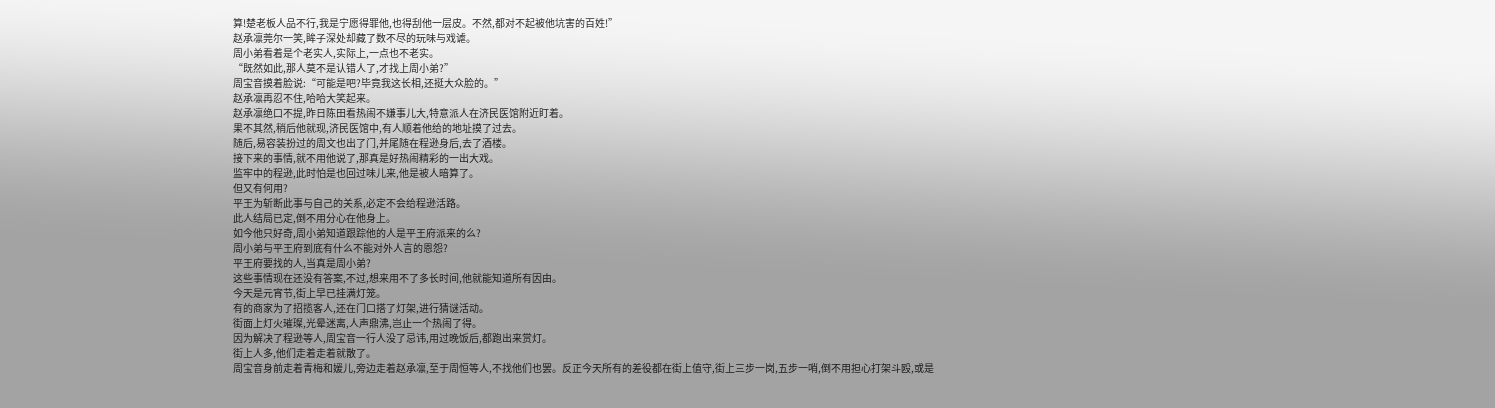算!楚老板人品不行,我是宁愿得罪他,也得刮他一层皮。不然,都对不起被他坑害的百姓!”
赵承凛莞尔一笑,眸子深处却藏了数不尽的玩味与戏谑。
周小弟看着是个老实人,实际上,一点也不老实。
“既然如此,那人莫不是认错人了,才找上周小弟?”
周宝音摸着脸说:“可能是吧?毕竟我这长相,还挺大众脸的。”
赵承凛再忍不住,哈哈大笑起来。
赵承凛绝口不提,昨日陈田看热闹不嫌事儿大,特意派人在济民医馆附近盯着。
果不其然,稍后他就现,济民医馆中,有人顺着他给的地址摸了过去。
随后,易容装扮过的周文也出了门,并尾随在程逊身后,去了酒楼。
接下来的事情,就不用他说了,那真是好热闹精彩的一出大戏。
监牢中的程逊,此时怕是也回过味儿来,他是被人暗算了。
但又有何用?
平王为斩断此事与自己的关系,必定不会给程逊活路。
此人结局已定,倒不用分心在他身上。
如今他只好奇,周小弟知道跟踪他的人是平王府派来的么?
周小弟与平王府到底有什么不能对外人言的恩怨?
平王府要找的人,当真是周小弟?
这些事情现在还没有答案,不过,想来用不了多长时间,他就能知道所有因由。
今天是元宵节,街上早已挂满灯笼。
有的商家为了招揽客人,还在门口搭了灯架,进行猜谜活动。
街面上灯火璀璨,光晕迷离,人声鼎沸,岂止一个热闹了得。
因为解决了程逊等人,周宝音一行人没了忌讳,用过晚饭后,都跑出来赏灯。
街上人多,他们走着走着就散了。
周宝音身前走着青梅和媛儿,旁边走着赵承凛,至于周恒等人,不找他们也罢。反正今天所有的差役都在街上值守,街上三步一岗,五步一哨,倒不用担心打架斗殴,或是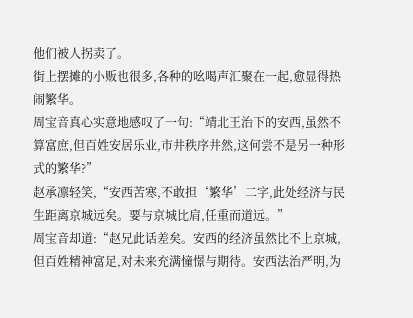他们被人拐卖了。
街上摆摊的小贩也很多,各种的吆喝声汇聚在一起,愈显得热闹繁华。
周宝音真心实意地感叹了一句:“靖北王治下的安西,虽然不算富庶,但百姓安居乐业,市井秩序井然,这何尝不是另一种形式的繁华?”
赵承凛轻笑,“安西苦寒,不敢担‘繁华’二字,此处经济与民生距离京城远矣。要与京城比肩,任重而道远。”
周宝音却道:“赵兄此话差矣。安西的经济虽然比不上京城,但百姓精神富足,对未来充满憧憬与期待。安西法治严明,为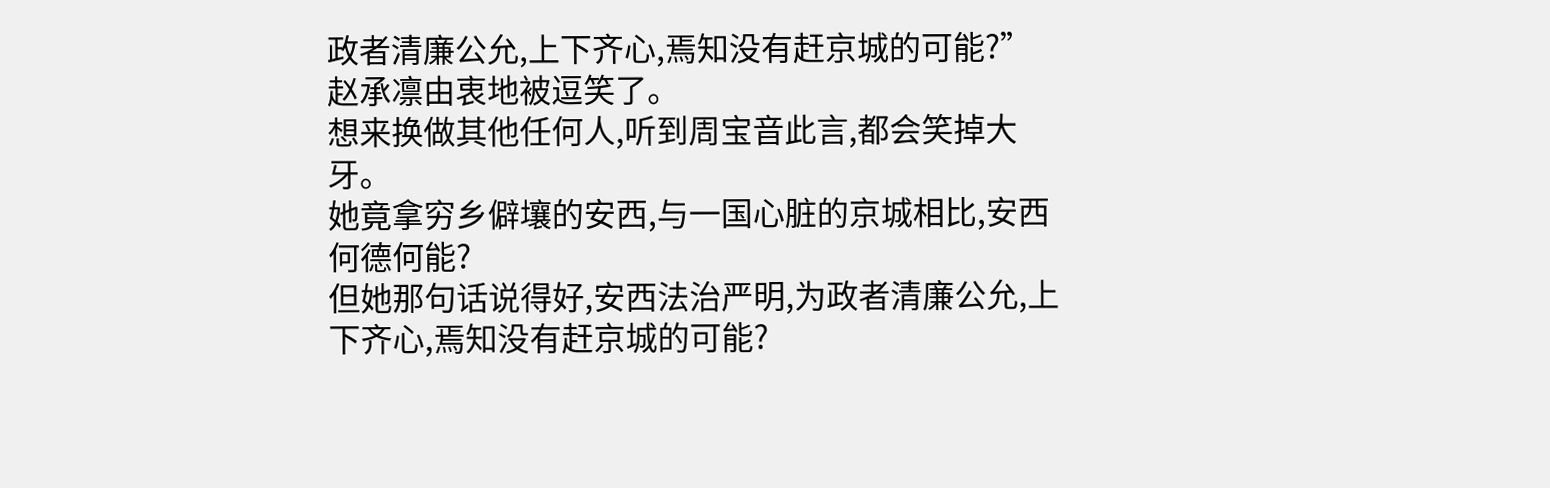政者清廉公允,上下齐心,焉知没有赶京城的可能?”
赵承凛由衷地被逗笑了。
想来换做其他任何人,听到周宝音此言,都会笑掉大牙。
她竟拿穷乡僻壤的安西,与一国心脏的京城相比,安西何德何能?
但她那句话说得好,安西法治严明,为政者清廉公允,上下齐心,焉知没有赶京城的可能?